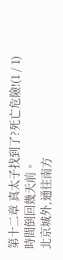第十二章 真太子找到了?死亡危險!(1 / 1)
時間倒回幾天前。
北京城外,通往南方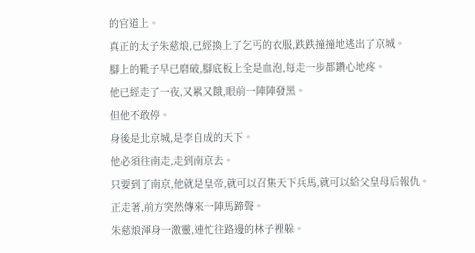的官道上。
真正的太子朱慈烺,已經換上了乞丐的衣服,跌跌撞撞地逃出了京城。
腳上的靴子早已磨破,腳底板上全是血泡,每走一步都鑽心地疼。
他已經走了一夜,又累又餓,眼前一陣陣發黑。
但他不敢停。
身後是北京城,是李自成的天下。
他必須往南走,走到南京去。
只要到了南京,他就是皇帝,就可以召集天下兵馬,就可以給父皇母后報仇。
正走著,前方突然傳來一陣馬蹄聲。
朱慈烺渾身一激靈,連忙往路邊的林子裡躲。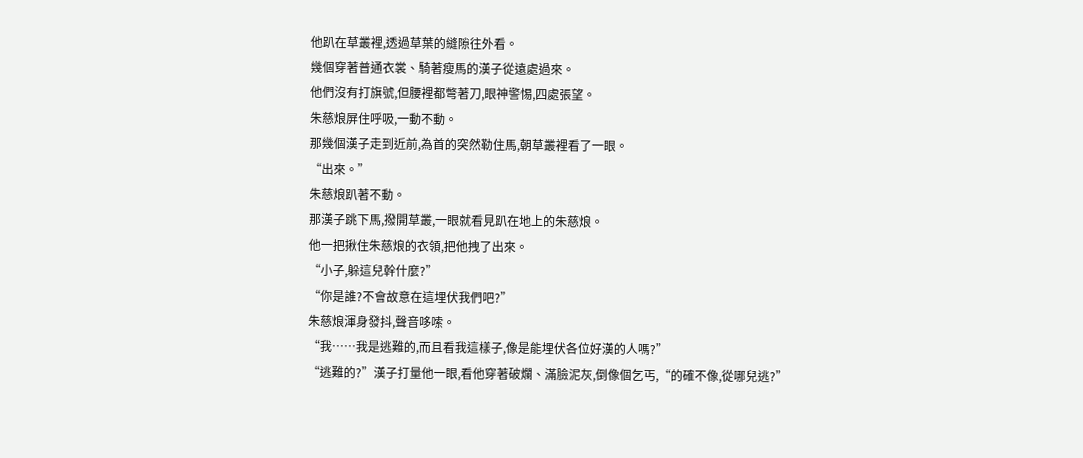他趴在草叢裡,透過草葉的縫隙往外看。
幾個穿著普通衣裳、騎著瘦馬的漢子從遠處過來。
他們沒有打旗號,但腰裡都彆著刀,眼神警惕,四處張望。
朱慈烺屏住呼吸,一動不動。
那幾個漢子走到近前,為首的突然勒住馬,朝草叢裡看了一眼。
“出來。”
朱慈烺趴著不動。
那漢子跳下馬,撥開草叢,一眼就看見趴在地上的朱慈烺。
他一把揪住朱慈烺的衣領,把他拽了出來。
“小子,躲這兒幹什麼?”
“你是誰?不會故意在這埋伏我們吧?”
朱慈烺渾身發抖,聲音哆嗦。
“我……我是逃難的,而且看我這樣子,像是能埋伏各位好漢的人嗎?”
“逃難的?”漢子打量他一眼,看他穿著破爛、滿臉泥灰,倒像個乞丐,“的確不像,從哪兒逃?”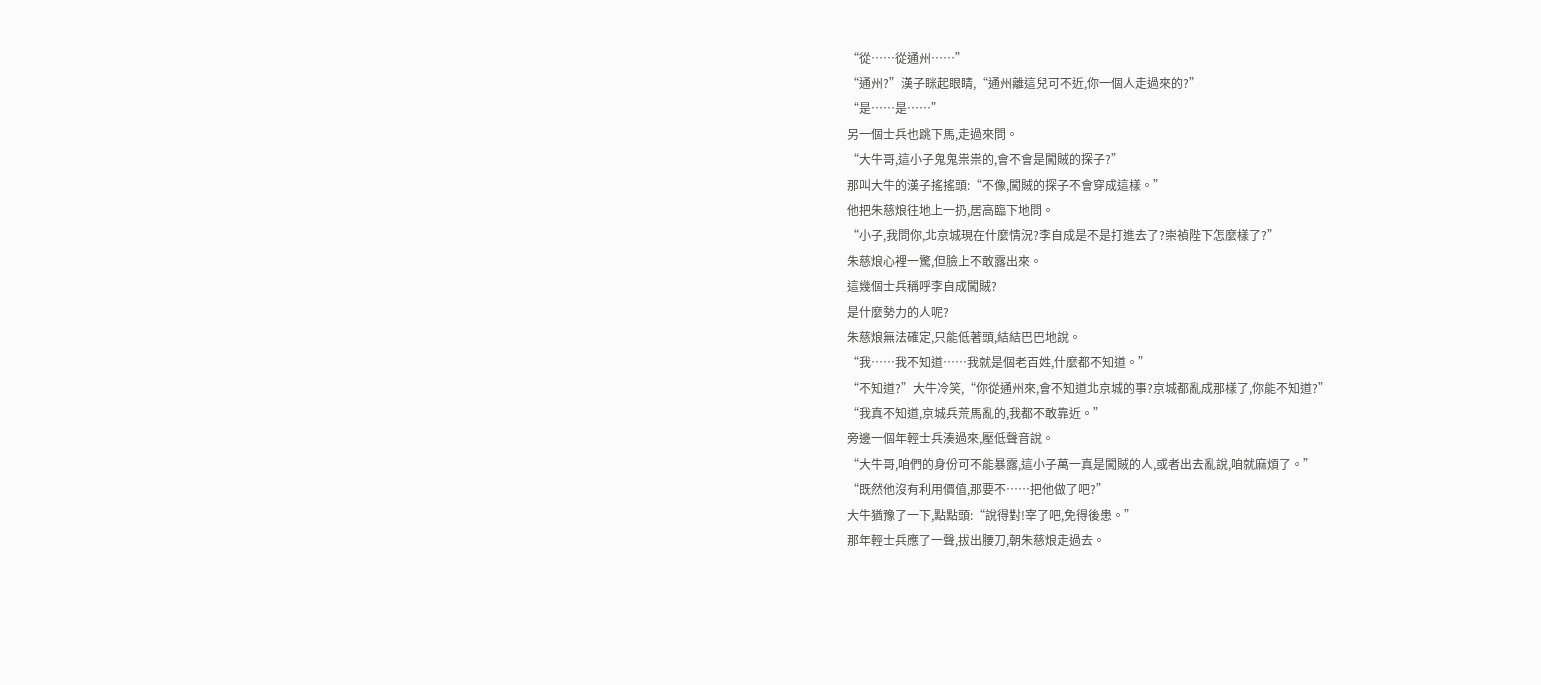“從……從通州……”
“通州?”漢子眯起眼睛,“通州離這兒可不近,你一個人走過來的?”
“是……是……”
另一個士兵也跳下馬,走過來問。
“大牛哥,這小子鬼鬼祟祟的,會不會是闖賊的探子?”
那叫大牛的漢子搖搖頭:“不像,闖賊的探子不會穿成這樣。”
他把朱慈烺往地上一扔,居高臨下地問。
“小子,我問你,北京城現在什麼情況?李自成是不是打進去了?崇禎陛下怎麼樣了?”
朱慈烺心裡一驚,但臉上不敢露出來。
這幾個士兵稱呼李自成闖賊?
是什麼勢力的人呢?
朱慈烺無法確定,只能低著頭,結結巴巴地說。
“我……我不知道……我就是個老百姓,什麼都不知道。”
“不知道?”大牛冷笑,“你從通州來,會不知道北京城的事?京城都亂成那樣了,你能不知道?”
“我真不知道,京城兵荒馬亂的,我都不敢靠近。”
旁邊一個年輕士兵湊過來,壓低聲音說。
“大牛哥,咱們的身份可不能暴露,這小子萬一真是闖賊的人,或者出去亂說,咱就麻煩了。”
“既然他沒有利用價值,那要不……把他做了吧?”
大牛猶豫了一下,點點頭:“說得對!宰了吧,免得後患。”
那年輕士兵應了一聲,拔出腰刀,朝朱慈烺走過去。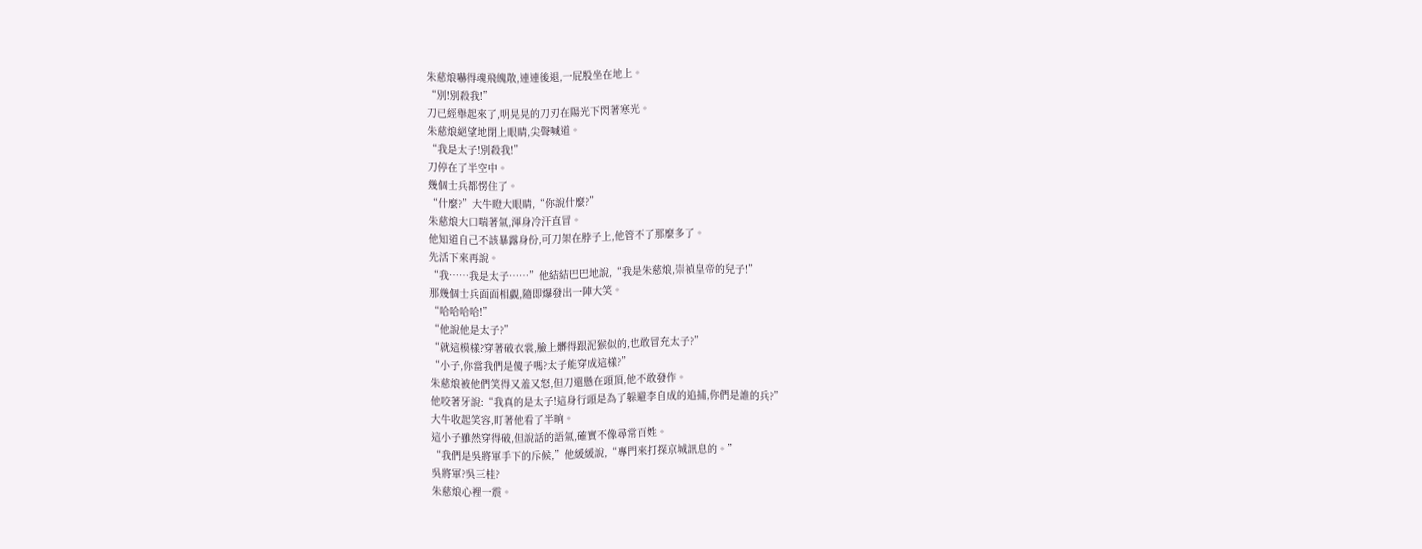朱慈烺嚇得魂飛魄散,連連後退,一屁股坐在地上。
“別!別殺我!”
刀已經舉起來了,明晃晃的刀刃在陽光下閃著寒光。
朱慈烺絕望地閉上眼睛,尖聲喊道。
“我是太子!別殺我!”
刀停在了半空中。
幾個士兵都愣住了。
“什麼?”大牛瞪大眼睛,“你說什麼?”
朱慈烺大口喘著氣,渾身冷汗直冒。
他知道自己不該暴露身份,可刀架在脖子上,他管不了那麼多了。
先活下來再說。
“我……我是太子……”他結結巴巴地說,“我是朱慈烺,崇禎皇帝的兒子!”
那幾個士兵面面相覷,隨即爆發出一陣大笑。
“哈哈哈哈!”
“他說他是太子?”
“就這模樣?穿著破衣裳,臉上髒得跟泥猴似的,也敢冒充太子?”
“小子,你當我們是傻子嗎?太子能穿成這樣?”
朱慈烺被他們笑得又羞又怒,但刀還懸在頭頂,他不敢發作。
他咬著牙說:“我真的是太子!這身行頭是為了躲避李自成的追捕,你們是誰的兵?”
大牛收起笑容,盯著他看了半晌。
這小子雖然穿得破,但說話的語氣,確實不像尋常百姓。
“我們是吳將軍手下的斥候,”他緩緩說,“專門來打探京城訊息的。”
吳將軍?吳三桂?
朱慈烺心裡一震。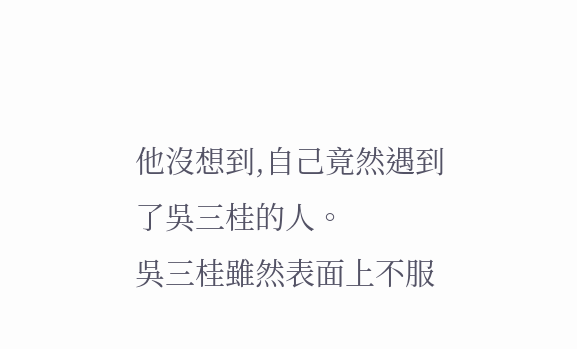他沒想到,自己竟然遇到了吳三桂的人。
吳三桂雖然表面上不服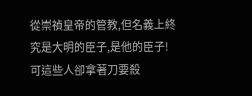從崇禎皇帝的管教,但名義上終究是大明的臣子,是他的臣子!
可這些人卻拿著刀要殺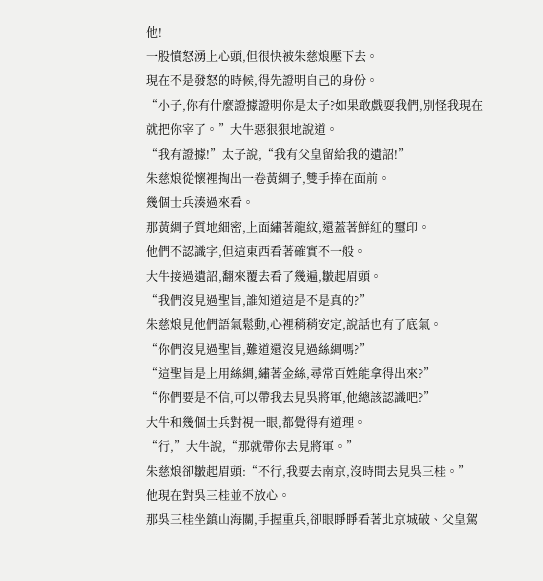他!
一股憤怒湧上心頭,但很快被朱慈烺壓下去。
現在不是發怒的時候,得先證明自己的身份。
“小子,你有什麼證據證明你是太子?如果敢戲耍我們,別怪我現在就把你宰了。”大牛惡狠狠地說道。
“我有證據!”太子說,“我有父皇留給我的遺詔!”
朱慈烺從懷裡掏出一卷黃綢子,雙手捧在面前。
幾個士兵湊過來看。
那黃綢子質地細密,上面繡著龍紋,還蓋著鮮紅的璽印。
他們不認識字,但這東西看著確實不一般。
大牛接過遺詔,翻來覆去看了幾遍,皺起眉頭。
“我們沒見過聖旨,誰知道這是不是真的?”
朱慈烺見他們語氣鬆動,心裡稍稍安定,說話也有了底氣。
“你們沒見過聖旨,難道還沒見過絲綢嗎?”
“這聖旨是上用絲綢,繡著金絲,尋常百姓能拿得出來?”
“你們要是不信,可以帶我去見吳將軍,他總該認識吧?”
大牛和幾個士兵對視一眼,都覺得有道理。
“行,”大牛說,“那就帶你去見將軍。”
朱慈烺卻皺起眉頭:“不行,我要去南京,沒時間去見吳三桂。”
他現在對吳三桂並不放心。
那吳三桂坐鎮山海關,手握重兵,卻眼睜睜看著北京城破、父皇駕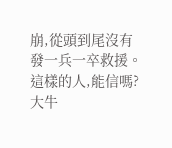崩,從頭到尾沒有發一兵一卒救援。
這樣的人,能信嗎?
大牛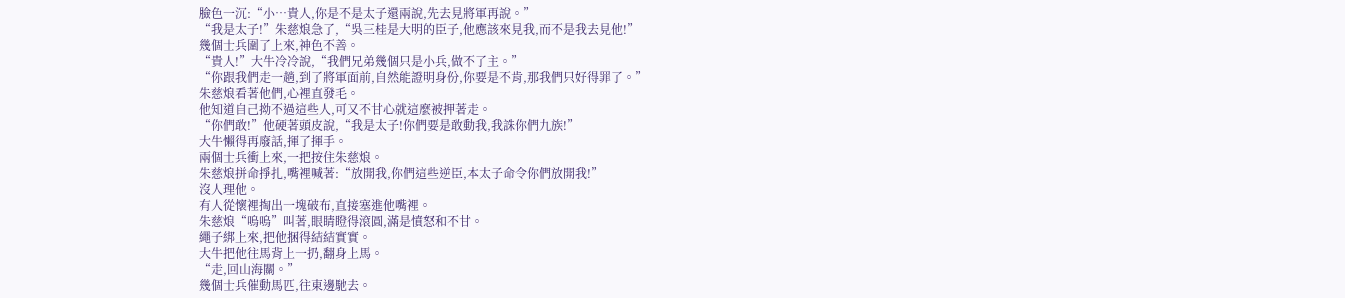臉色一沉:“小…貴人,你是不是太子還兩說,先去見將軍再說。”
“我是太子!”朱慈烺急了,“吳三桂是大明的臣子,他應該來見我,而不是我去見他!”
幾個士兵圍了上來,神色不善。
“貴人!”大牛冷冷說,“我們兄弟幾個只是小兵,做不了主。”
“你跟我們走一趟,到了將軍面前,自然能證明身份,你要是不肯,那我們只好得罪了。”
朱慈烺看著他們,心裡直發毛。
他知道自己拗不過這些人,可又不甘心就這麼被押著走。
“你們敢!”他硬著頭皮說,“我是太子!你們要是敢動我,我誅你們九族!”
大牛懶得再廢話,揮了揮手。
兩個士兵衝上來,一把按住朱慈烺。
朱慈烺拼命掙扎,嘴裡喊著:“放開我,你們這些逆臣,本太子命令你們放開我!”
沒人理他。
有人從懷裡掏出一塊破布,直接塞進他嘴裡。
朱慈烺“嗚嗚”叫著,眼睛瞪得滾圓,滿是憤怒和不甘。
繩子綁上來,把他捆得結結實實。
大牛把他往馬背上一扔,翻身上馬。
“走,回山海關。”
幾個士兵催動馬匹,往東邊馳去。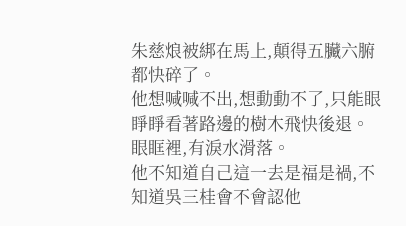朱慈烺被綁在馬上,顛得五臟六腑都快碎了。
他想喊喊不出,想動動不了,只能眼睜睜看著路邊的樹木飛快後退。
眼眶裡,有淚水滑落。
他不知道自己這一去是福是禍,不知道吳三桂會不會認他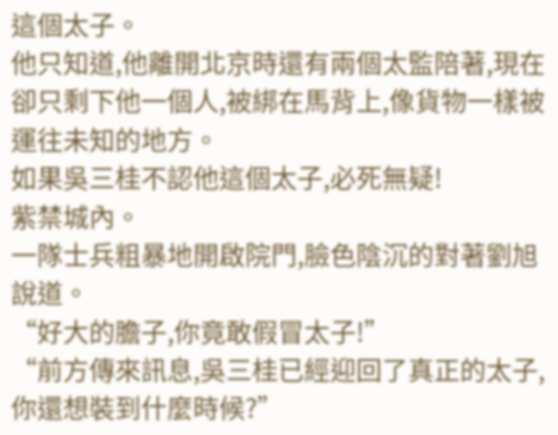這個太子。
他只知道,他離開北京時還有兩個太監陪著,現在卻只剩下他一個人,被綁在馬背上,像貨物一樣被運往未知的地方。
如果吳三桂不認他這個太子,必死無疑!
紫禁城內。
一隊士兵粗暴地開啟院門,臉色陰沉的對著劉旭說道。
“好大的膽子,你竟敢假冒太子!”
“前方傳來訊息,吳三桂已經迎回了真正的太子,你還想裝到什麼時候?”